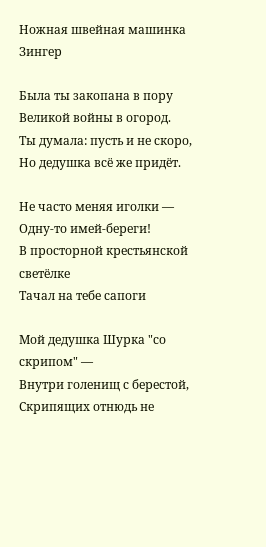Ножная швейная машинка Зингер

Была ты закопана в пору
Великой войны в огород.
Ты думала: пусть и не скоро,
Но дедушка всё же придёт.

Не часто меняя иголки —
Одну-то имей-береги!
В просторной крестьянской светёлке
Тачал на тебе сапоги

Мой дедушка Шурка "со скрипом" —
Внутри голенищ с берестой,
Скрипящих отнюдь не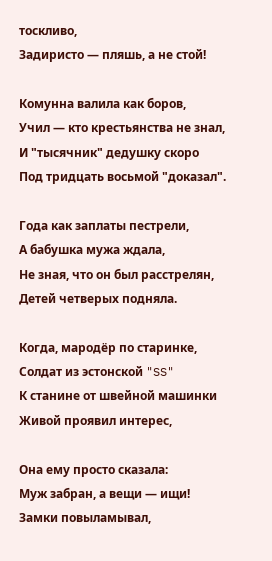тоскливо,
Задиристо — пляшь, а не стой!

Комунна валила как боров,
Учил — кто крестьянства не знал,
И "тысячник" дедушку скоро
Под тридцать восьмой "доказал".

Года как заплаты пестрели,
А бабушка мужа ждала,
Не зная, что он был расстрелян,
Детей четверых подняла.

Когда, мародёр по старинке,
Солдат из эстонской "SS"
К станине от швейной машинки
Живой проявил интерес,

Она ему просто сказала:
Муж забран, а вещи — ищи!
Замки повыламывал,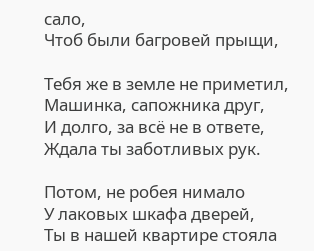сало,
Чтоб были багровей прыщи,

Тебя же в земле не приметил,
Машинка, сапожника друг,
И долго, за всё не в ответе,
Ждала ты заботливых рук.

Потом, не робея нимало
У лаковых шкафа дверей,
Ты в нашей квартире стояла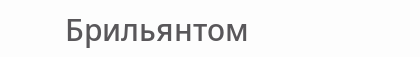Брильянтом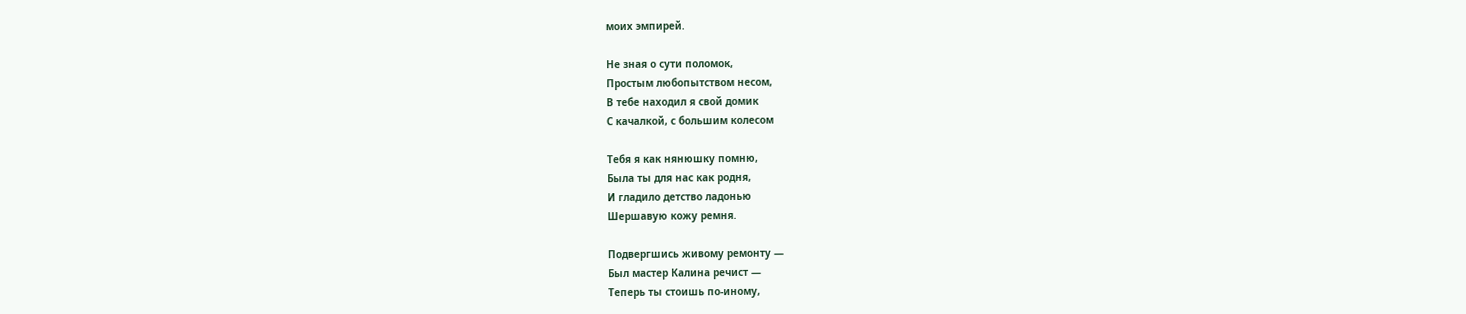моих эмпирей.

Не зная о сути поломок,
Простым любопытством несом,
В тебе находил я свой домик
С качалкой, с большим колесом

Тебя я как нянюшку помню,
Была ты для нас как родня,
И гладило детство ладонью
Шершавую кожу ремня.

Подвергшись живому ремонту —
Был мастер Калина речист —
Теперь ты стоишь по-иному,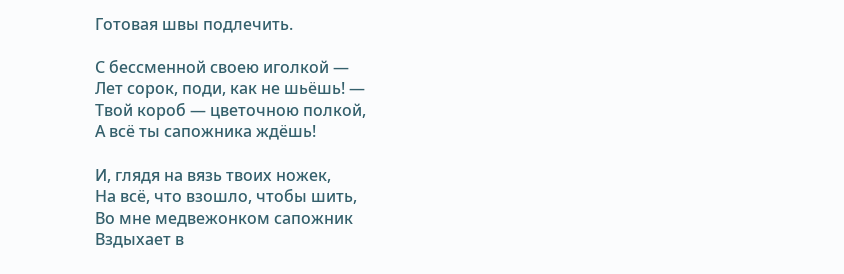Готовая швы подлечить.

С бессменной своею иголкой —
Лет сорок, поди, как не шьёшь! —
Твой короб — цветочною полкой,
А всё ты сапожника ждёшь!

И, глядя на вязь твоих ножек,
На всё, что взошло, чтобы шить,
Во мне медвежонком сапожник
Вздыхает в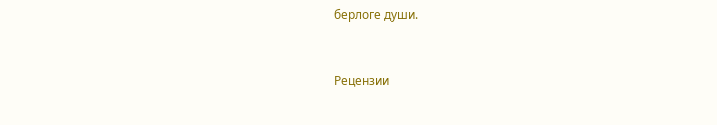берлоге души.


Рецензии